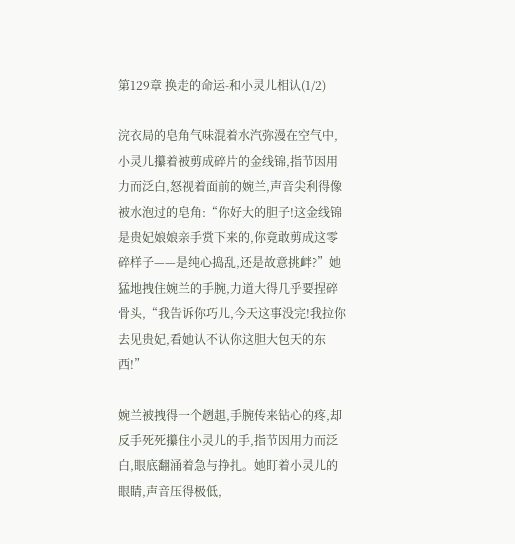第129章 换走的命运-和小灵儿相认(1/2)

浣衣局的皂角气味混着水汽弥漫在空气中,小灵儿攥着被剪成碎片的金线锦,指节因用力而泛白,怒视着面前的婉兰,声音尖利得像被水泡过的皂角:“你好大的胆子!这金线锦是贵妃娘娘亲手赏下来的,你竟敢剪成这零碎样子——是纯心捣乱,还是故意挑衅?”她猛地拽住婉兰的手腕,力道大得几乎要捏碎骨头,“我告诉你巧儿,今天这事没完!我拉你去见贵妃,看她认不认你这胆大包天的东西!”

婉兰被拽得一个趔趄,手腕传来钻心的疼,却反手死死攥住小灵儿的手,指节因用力而泛白,眼底翻涌着急与挣扎。她盯着小灵儿的眼睛,声音压得极低,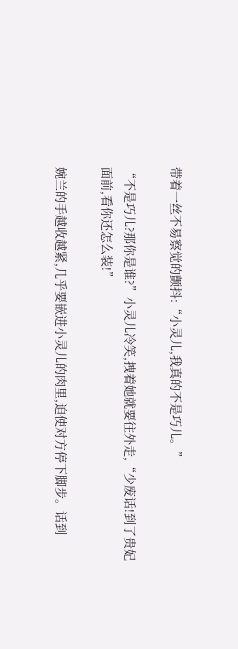带着一丝不易察觉的颤抖:“小灵儿,我真的不是巧儿。”

“不是巧儿?那你是谁?”小灵儿冷笑,拽着她就要往外走,“少废话!到了贵妃面前,看你还怎么装!”

婉兰的手越收越紧,几乎要嵌进小灵儿的肉里,迫使对方停下脚步。话到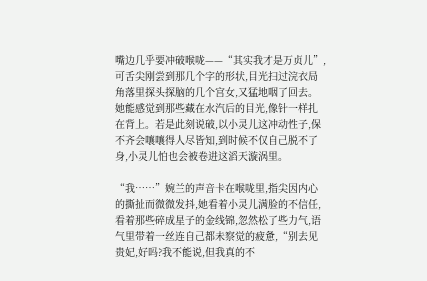嘴边几乎要冲破喉咙——“其实我才是万贞儿”,可舌尖刚尝到那几个字的形状,目光扫过浣衣局角落里探头探脑的几个宫女,又猛地咽了回去。她能感觉到那些藏在水汽后的目光,像针一样扎在背上。若是此刻说破,以小灵儿这冲动性子,保不齐会嚷嚷得人尽皆知,到时候不仅自己脱不了身,小灵儿怕也会被卷进这滔天漩涡里。

“我……”婉兰的声音卡在喉咙里,指尖因内心的撕扯而微微发抖,她看着小灵儿满脸的不信任,看着那些碎成星子的金线锦,忽然松了些力气,语气里带着一丝连自己都未察觉的疲惫,“别去见贵妃,好吗?我不能说,但我真的不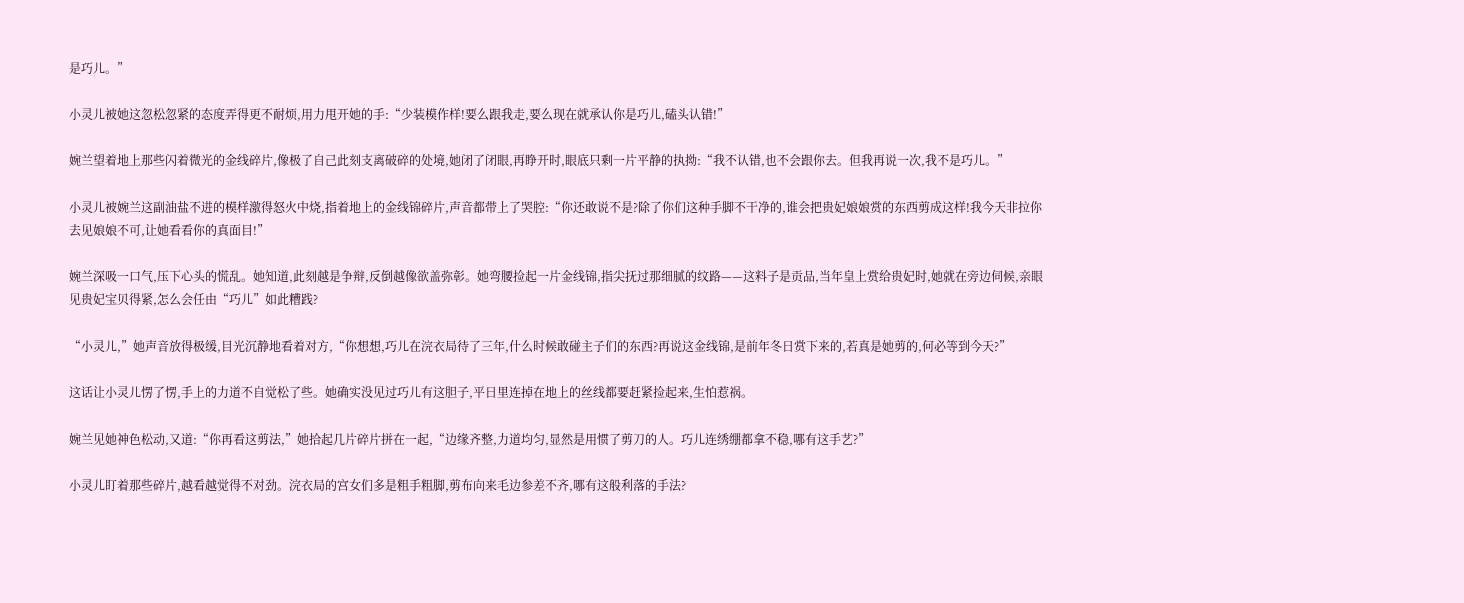是巧儿。”

小灵儿被她这忽松忽紧的态度弄得更不耐烦,用力甩开她的手:“少装模作样!要么跟我走,要么现在就承认你是巧儿,磕头认错!”

婉兰望着地上那些闪着微光的金线碎片,像极了自己此刻支离破碎的处境,她闭了闭眼,再睁开时,眼底只剩一片平静的执拗:“我不认错,也不会跟你去。但我再说一次,我不是巧儿。”

小灵儿被婉兰这副油盐不进的模样激得怒火中烧,指着地上的金线锦碎片,声音都带上了哭腔:“你还敢说不是?除了你们这种手脚不干净的,谁会把贵妃娘娘赏的东西剪成这样!我今天非拉你去见娘娘不可,让她看看你的真面目!”

婉兰深吸一口气,压下心头的慌乱。她知道,此刻越是争辩,反倒越像欲盖弥彰。她弯腰捡起一片金线锦,指尖抚过那细腻的纹路——这料子是贡品,当年皇上赏给贵妃时,她就在旁边伺候,亲眼见贵妃宝贝得紧,怎么会任由“巧儿”如此糟践?

“小灵儿,”她声音放得极缓,目光沉静地看着对方,“你想想,巧儿在浣衣局待了三年,什么时候敢碰主子们的东西?再说这金线锦,是前年冬日赏下来的,若真是她剪的,何必等到今天?”

这话让小灵儿愣了愣,手上的力道不自觉松了些。她确实没见过巧儿有这胆子,平日里连掉在地上的丝线都要赶紧捡起来,生怕惹祸。

婉兰见她神色松动,又道:“你再看这剪法,”她拾起几片碎片拼在一起,“边缘齐整,力道均匀,显然是用惯了剪刀的人。巧儿连绣绷都拿不稳,哪有这手艺?”

小灵儿盯着那些碎片,越看越觉得不对劲。浣衣局的宫女们多是粗手粗脚,剪布向来毛边参差不齐,哪有这般利落的手法?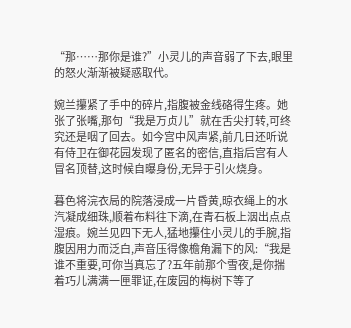“那……那你是谁?”小灵儿的声音弱了下去,眼里的怒火渐渐被疑惑取代。

婉兰攥紧了手中的碎片,指腹被金线硌得生疼。她张了张嘴,那句“我是万贞儿”就在舌尖打转,可终究还是咽了回去。如今宫中风声紧,前几日还听说有侍卫在御花园发现了匿名的密信,直指后宫有人冒名顶替,这时候自曝身份,无异于引火烧身。

暮色将浣衣局的院落浸成一片昏黄,晾衣绳上的水汽凝成细珠,顺着布料往下滴,在青石板上洇出点点湿痕。婉兰见四下无人,猛地攥住小灵儿的手腕,指腹因用力而泛白,声音压得像檐角漏下的风:“我是谁不重要,可你当真忘了?五年前那个雪夜,是你揣着巧儿满满一匣罪证,在废园的梅树下等了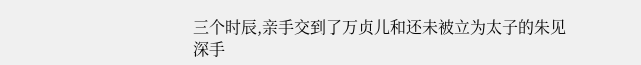三个时辰,亲手交到了万贞儿和还未被立为太子的朱见深手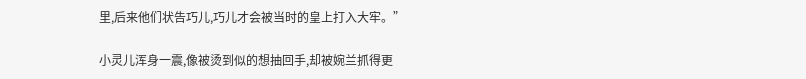里,后来他们状告巧儿,巧儿才会被当时的皇上打入大牢。”

小灵儿浑身一震,像被烫到似的想抽回手,却被婉兰抓得更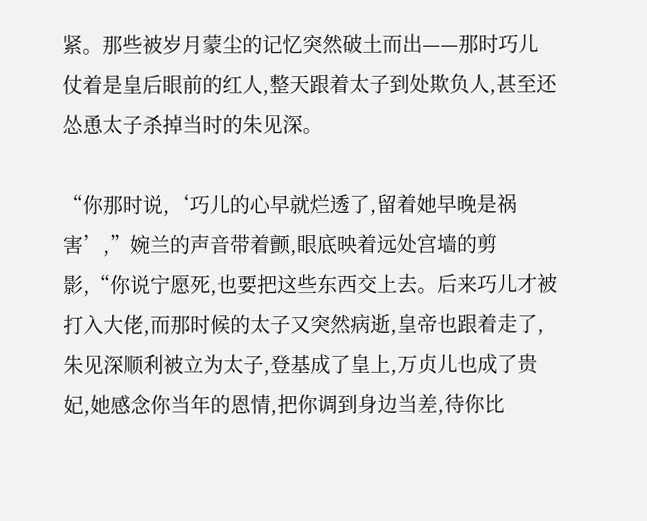紧。那些被岁月蒙尘的记忆突然破土而出——那时巧儿仗着是皇后眼前的红人,整天跟着太子到处欺负人,甚至还怂恿太子杀掉当时的朱见深。

“你那时说,‘巧儿的心早就烂透了,留着她早晚是祸害’,”婉兰的声音带着颤,眼底映着远处宫墙的剪影,“你说宁愿死,也要把这些东西交上去。后来巧儿才被打入大佬,而那时候的太子又突然病逝,皇帝也跟着走了,朱见深顺利被立为太子,登基成了皇上,万贞儿也成了贵妃,她感念你当年的恩情,把你调到身边当差,待你比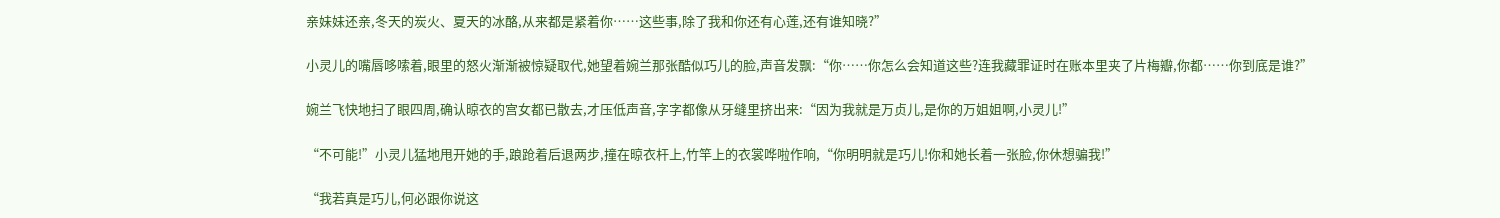亲妹妹还亲,冬天的炭火、夏天的冰酪,从来都是紧着你……这些事,除了我和你还有心莲,还有谁知晓?”

小灵儿的嘴唇哆嗦着,眼里的怒火渐渐被惊疑取代,她望着婉兰那张酷似巧儿的脸,声音发飘:“你……你怎么会知道这些?连我藏罪证时在账本里夹了片梅瓣,你都……你到底是谁?”

婉兰飞快地扫了眼四周,确认晾衣的宫女都已散去,才压低声音,字字都像从牙缝里挤出来:“因为我就是万贞儿,是你的万姐姐啊,小灵儿!”

“不可能!”小灵儿猛地甩开她的手,踉跄着后退两步,撞在晾衣杆上,竹竿上的衣裳哗啦作响,“你明明就是巧儿!你和她长着一张脸,你休想骗我!”

“我若真是巧儿,何必跟你说这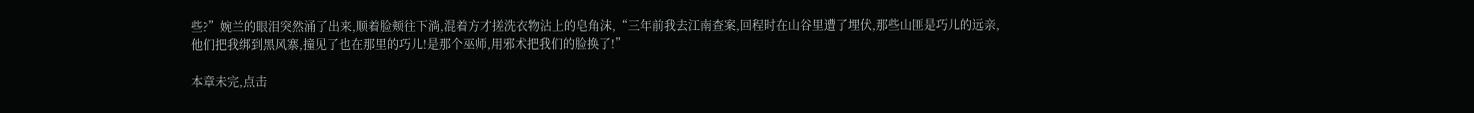些?”婉兰的眼泪突然涌了出来,顺着脸颊往下淌,混着方才搓洗衣物沾上的皂角沫,“三年前我去江南查案,回程时在山谷里遭了埋伏,那些山匪是巧儿的远亲,他们把我绑到黑风寨,撞见了也在那里的巧儿!是那个巫师,用邪术把我们的脸换了!”

本章未完,点击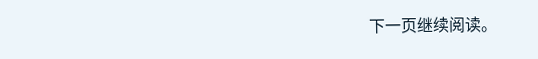下一页继续阅读。